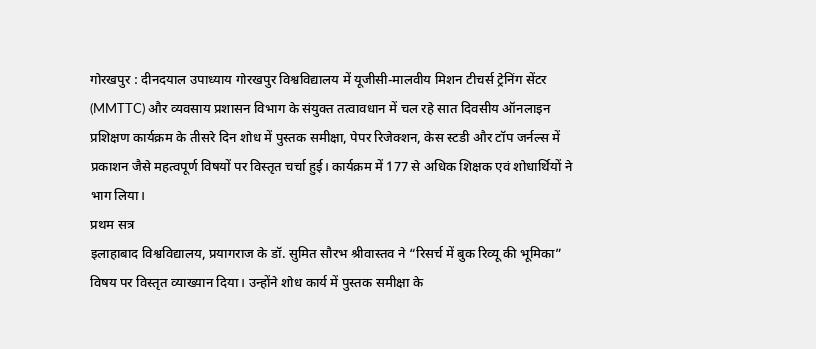गोरखपुर : दीनदयाल उपाध्याय गोरखपुर विश्वविद्यालय में यूजीसी-मालवीय मिशन टीचर्स ट्रेनिंग सेंटर (MMTTC) और व्यवसाय प्रशासन विभाग के संयुक्त तत्वावधान में चल रहे सात दिवसीय ऑनलाइन प्रशिक्षण कार्यक्रम के तीसरे दिन शोध में पुस्तक समीक्षा, पेपर रिजेक्शन, केस स्टडी और टॉप जर्नल्स में प्रकाशन जैसे महत्वपूर्ण विषयों पर विस्तृत चर्चा हुई। कार्यक्रम में 177 से अधिक शिक्षक एवं शोधार्थियों ने भाग लिया।
प्रथम सत्र
इलाहाबाद विश्वविद्यालय, प्रयागराज के डॉ. सुमित सौरभ श्रीवास्तव ने “रिसर्च में बुक रिव्यू की भूमिका” विषय पर विस्तृत व्याख्यान दिया। उन्होंने शोध कार्य में पुस्तक समीक्षा के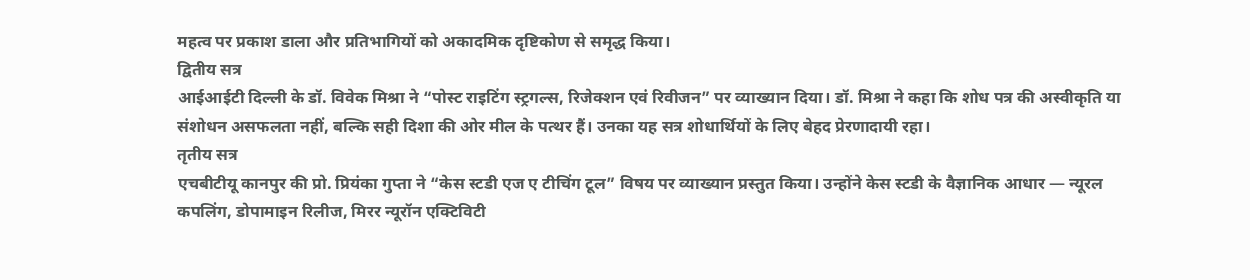महत्व पर प्रकाश डाला और प्रतिभागियों को अकादमिक दृष्टिकोण से समृद्ध किया।
द्वितीय सत्र
आईआईटी दिल्ली के डॉ. विवेक मिश्रा ने “पोस्ट राइटिंग स्ट्रगल्स, रिजेक्शन एवं रिवीजन” पर व्याख्यान दिया। डॉ. मिश्रा ने कहा कि शोध पत्र की अस्वीकृति या संशोधन असफलता नहीं, बल्कि सही दिशा की ओर मील के पत्थर हैं। उनका यह सत्र शोधार्थियों के लिए बेहद प्रेरणादायी रहा।
तृतीय सत्र
एचबीटीयू कानपुर की प्रो. प्रियंका गुप्ता ने “केस स्टडी एज ए टीचिंग टूल” विषय पर व्याख्यान प्रस्तुत किया। उन्होंने केस स्टडी के वैज्ञानिक आधार — न्यूरल कपलिंग, डोपामाइन रिलीज, मिरर न्यूरॉन एक्टिविटी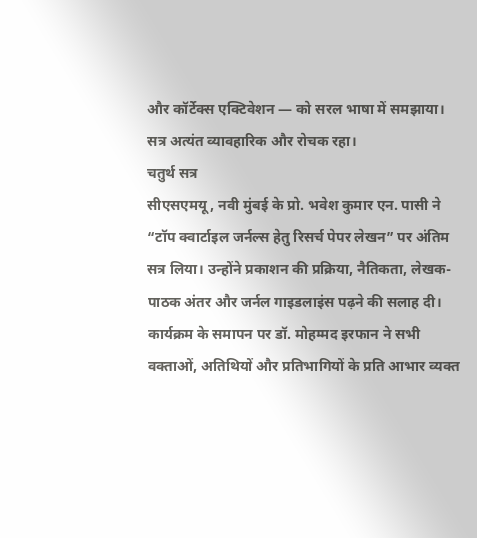और कॉर्टेक्स एक्टिवेशन — को सरल भाषा में समझाया। सत्र अत्यंत व्यावहारिक और रोचक रहा।
चतुर्थ सत्र
सीएसएमयू, नवी मुंबई के प्रो. भवेश कुमार एन. पासी ने “टॉप क्वार्टाइल जर्नल्स हेतु रिसर्च पेपर लेखन” पर अंतिम सत्र लिया। उन्होंने प्रकाशन की प्रक्रिया, नैतिकता, लेखक-पाठक अंतर और जर्नल गाइडलाइंस पढ़ने की सलाह दी।
कार्यक्रम के समापन पर डॉ. मोहम्मद इरफान ने सभी वक्ताओं, अतिथियों और प्रतिभागियों के प्रति आभार व्यक्त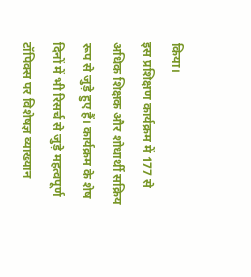किया।
इस प्रशिक्षण कार्यक्रम में 177 से अधिक शिक्षक और शोधार्थी सक्रिय रूप से जुड़े हुए हैं। कार्यक्रम के शेष दिनों में भी रिसर्च से जुड़े महत्वपूर्ण टॉपिक्स पर विशेषज्ञ व्याख्यान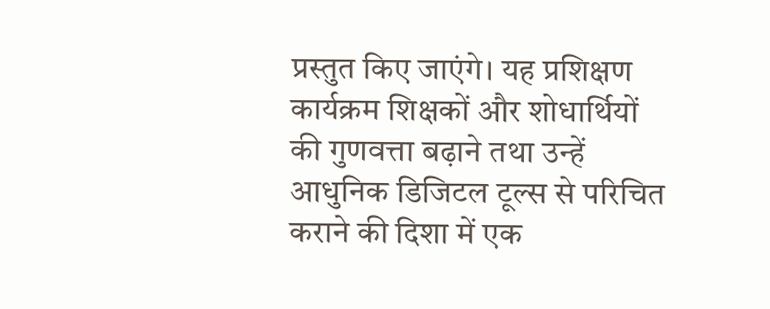प्रस्तुत किए जाएंगे। यह प्रशिक्षण कार्यक्रम शिक्षकों और शोधार्थियों की गुणवत्ता बढ़ाने तथा उन्हें आधुनिक डिजिटल टूल्स से परिचित कराने की दिशा में एक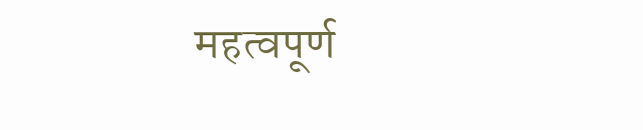महत्वपूर्ण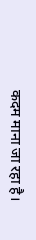कदम माना जा रहा है।